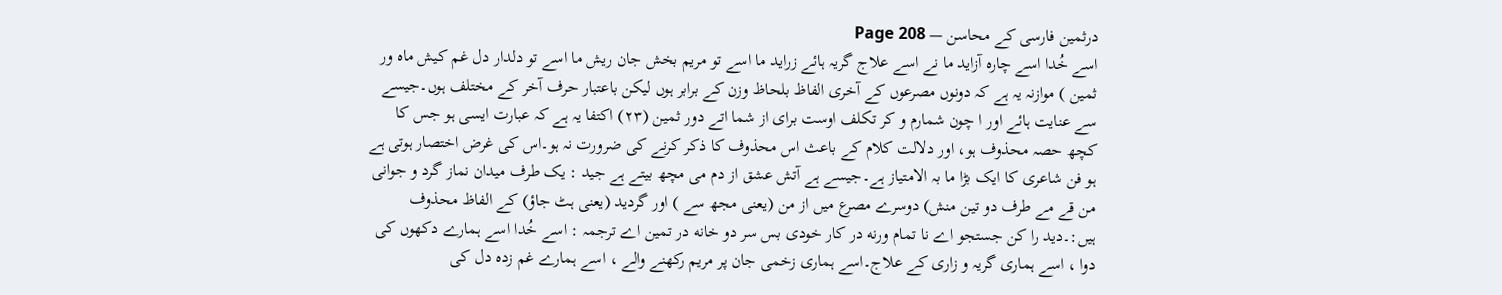درثمین فارسی کے محاسن — Page 208
اسے خُدا اسے چارہ آزاید ما نے اسے علاج گریہ ہائے زراید ما اسے تو مریم بخش جان ریش ما اسے تو دلدار دل غم کیش ماه ور ثمین ) موازنہ یہ ہے کہ دونوں مصرعوں کے آخری الفاظ بلحاظ وزن کے برابر ہوں لیکن باعتبار حرف آخر کے مختلف ہوں۔جیسے سے عنایت ہائے اور ا چون شمارم و کر تکلف اوست برای از شما اتے دور ثمین (۲۳) اکتفا یہ ہے کہ عبارت ایسی ہو جس کا کچھ حصہ محذوف ہو، اور دلالت کلام کے باعث اس محذوف کا ذکر کرنے کی ضرورت نہ ہو۔اس کی غرض اختصار ہوتی ہے ہو فن شاعری کا ایک بڑا ما بہ الامتیاز ہے۔جیسے ہے آتش عشق از دم می مچھ بیتے ہے جید : یک طرف میدان نماز گرد و جوانی من قے مے طرف دو تین منش) دوسرے مصرع میں از من (یعنی مجھ سے ) اور گردید (یعنی ہٹ جاؤ) کے الفاظ محذوف ہیں:۔دید را کن جستجو اے نا تمام ورنه در کار خودی بس سر دو خانه در تمین اے ترجمہ : اسے خُدا اسے ہمارے دکھوں کی دوا ، اسے ہماری گریہ و زاری کے علاج۔اسے ہماری زخمی جان پر مریم رکھنے والے ، اسے ہمارے غم زدہ دل کی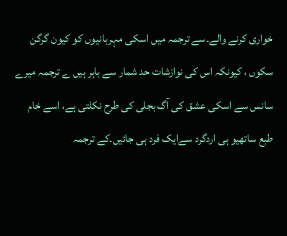خواری کرنے والے۔سے ترجمہ میں اسکی مہربانیوں کو کیون گرگن سکوں ، کیونکہ اس کی نوازشات حد شمار سے باہر ہیں ے ترجمہ میرے سانس سے اسکی عشق کی آگ بجلی کی طرح نکلتی ہے، اسے خام طبع ساتھیو ہی اردگرد سےایک فرد ہی جائیں۔کے ترجمہ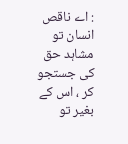: اے ناقص انسان تو مشاہد حق کی جستجو کر ، اس کے بغیر تو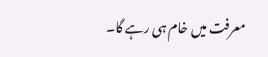معرفت میں خام ہی رہے گا۔